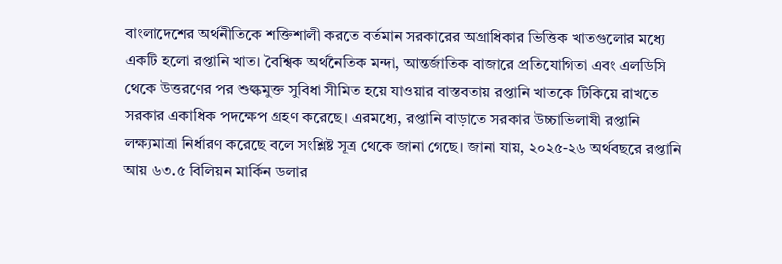বাংলাদেশের অর্থনীতিকে শক্তিশালী করতে বর্তমান সরকারের অগ্রাধিকার ভিত্তিক খাতগুলোর মধ্যে একটি হলো রপ্তানি খাত। বৈশ্বিক অর্থনৈতিক মন্দা, আন্তর্জাতিক বাজারে প্রতিযোগিতা এবং এলডিসি থেকে উত্তরণের পর শুল্কমুক্ত সুবিধা সীমিত হয়ে যাওয়ার বাস্তবতায় রপ্তানি খাতকে টিকিয়ে রাখতে সরকার একাধিক পদক্ষেপ গ্রহণ করেছে। এরমধ্যে, রপ্তানি বাড়াতে সরকার উচ্চাভিলাষী রপ্তানি লক্ষ্যমাত্রা নির্ধারণ করেছে বলে সংশ্লিষ্ট সূত্র থেকে জানা গেছে। জানা যায়, ২০২৫-২৬ অর্থবছরে রপ্তানি আয় ৬৩.৫ বিলিয়ন মার্কিন ডলার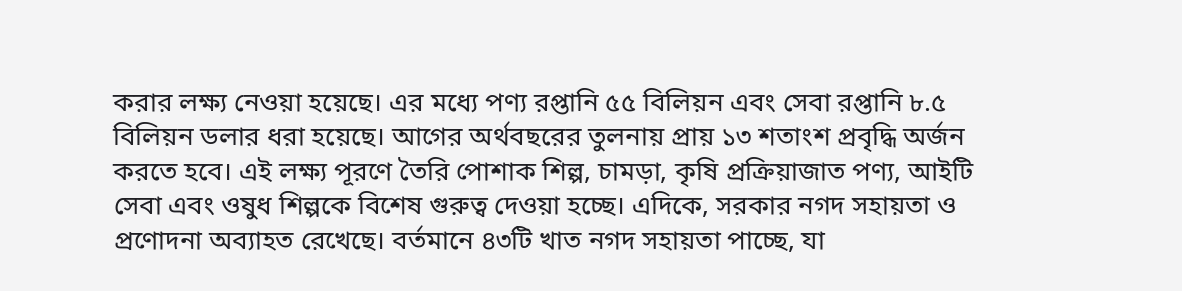করার লক্ষ্য নেওয়া হয়েছে। এর মধ্যে পণ্য রপ্তানি ৫৫ বিলিয়ন এবং সেবা রপ্তানি ৮.৫ বিলিয়ন ডলার ধরা হয়েছে। আগের অর্থবছরের তুলনায় প্রায় ১৩ শতাংশ প্রবৃদ্ধি অর্জন করতে হবে। এই লক্ষ্য পূরণে তৈরি পোশাক শিল্প, চামড়া, কৃষি প্রক্রিয়াজাত পণ্য, আইটি সেবা এবং ওষুধ শিল্পকে বিশেষ গুরুত্ব দেওয়া হচ্ছে। এদিকে, সরকার নগদ সহায়তা ও প্রণোদনা অব্যাহত রেখেছে। বর্তমানে ৪৩টি খাত নগদ সহায়তা পাচ্ছে, যা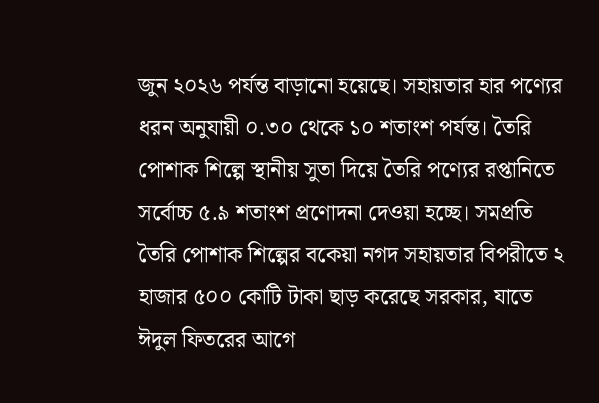জুন ২০২৬ পর্যন্ত বাড়ানো হয়েছে। সহায়তার হার পণ্যের ধরন অনুযায়ী ০.৩০ থেকে ১০ শতাংশ পর্যন্ত। তৈরি পোশাক শিল্পে স্থানীয় সুতা দিয়ে তৈরি পণ্যের রপ্তানিতে সর্বোচ্চ ৫.৯ শতাংশ প্রণোদনা দেওয়া হচ্ছে। সমপ্রতি তৈরি পোশাক শিল্পের বকেয়া নগদ সহায়তার বিপরীতে ২ হাজার ৫০০ কোটি টাকা ছাড় করেছে সরকার, যাতে ঈদুল ফিতরের আগে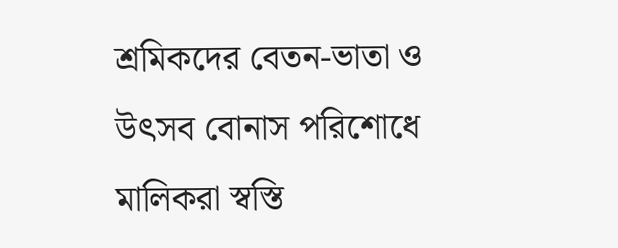শ্রমিকদের বেতন-ভাতা ও উৎসব বোনাস পরিশোধে মালিকরা স্বস্তি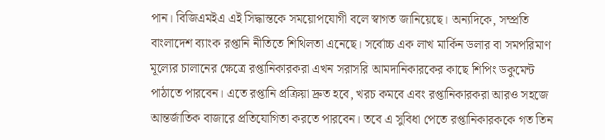পান। বিজিএমইএ এই সিদ্ধান্তকে সময়োপযোগী বলে স্বাগত জানিয়েছে। অন্যদিকে, সম্প্রতি বাংলাদেশ ব্যাংক রপ্তানি নীতিতে শিথিলতা এনেছে। সর্বোচ্চ এক লাখ মার্কিন ডলার বা সমপরিমাণ মূল্যের চালানের ক্ষেত্রে রপ্তানিকারকরা এখন সরাসরি আমদানিকারকের কাছে শিপিং ডকুমেন্ট পাঠাতে পারবেন। এতে রপ্তানি প্রক্রিয়া দ্রুত হবে, খরচ কমবে এবং রপ্তানিকারকরা আরও সহজে আন্তর্জাতিক বাজারে প্রতিযোগিতা করতে পারবেন। তবে এ সুবিধা পেতে রপ্তানিকারককে গত তিন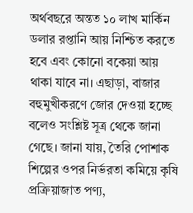অর্থবছরে অন্তত ১০ লাখ মার্কিন ডলার রপ্তানি আয় নিশ্চিত করতে হবে এবং কোনো বকেয়া আয় থাকা যাবে না। এছাড়া, বাজার বহুমুখীকরণে জোর দেওয়া হচ্ছে বলেও সংশ্লিষ্ট সূত্র থেকে জানা গেছে। জানা যায়, তৈরি পোশাক শিল্পের ওপর নির্ভরতা কমিয়ে কৃষি প্রক্রিয়াজাত পণ্য,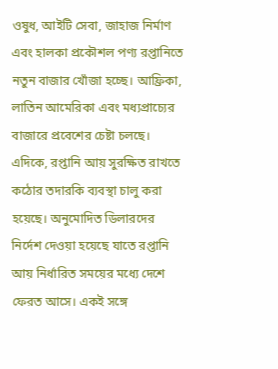ওষুধ, আইটি সেবা, জাহাজ নির্মাণ এবং হালকা প্রকৌশল পণ্য রপ্তানিতে নতুন বাজার খোঁজা হচ্ছে। আফ্রিকা, লাতিন আমেরিকা এবং মধ্যপ্রাচ্যের বাজারে প্রবেশের চেষ্টা চলছে। এদিকে, রপ্তানি আয় সুরক্ষিত রাখতে কঠোর তদারকি ব্যবস্থা চালু করা হয়েছে। অনুমোদিত ডিলারদের নির্দেশ দেওয়া হয়েছে যাতে রপ্তানি আয় নির্ধারিত সময়ের মধ্যে দেশে ফেরত আসে। একই সঙ্গে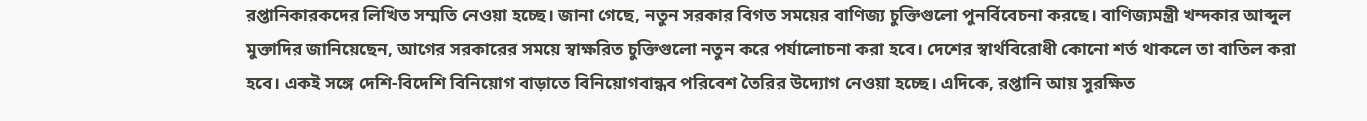রপ্তানিকারকদের লিখিত সম্মতি নেওয়া হচ্ছে। জানা গেছে, নতুন সরকার বিগত সময়ের বাণিজ্য চুক্তিগুলো পুনর্বিবেচনা করছে। বাণিজ্যমন্ত্রী খন্দকার আব্দুল মুক্তাদির জানিয়েছেন, আগের সরকারের সময়ে স্বাক্ষরিত চুক্তিগুলো নতুন করে পর্যালোচনা করা হবে। দেশের স্বার্থবিরোধী কোনো শর্ত থাকলে তা বাতিল করা হবে। একই সঙ্গে দেশি-বিদেশি বিনিয়োগ বাড়াতে বিনিয়োগবান্ধব পরিবেশ তৈরির উদ্যোগ নেওয়া হচ্ছে। এদিকে, রপ্তানি আয় সুরক্ষিত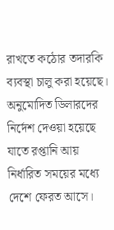রাখতে কঠোর তদারকি ব্যবস্থা চালু করা হয়েছে। অনুমোদিত ডিলারদের নির্দেশ দেওয়া হয়েছে যাতে রপ্তানি আয় নির্ধারিত সময়ের মধ্যে দেশে ফেরত আসে।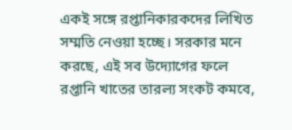একই সঙ্গে রপ্তানিকারকদের লিখিত সম্মতি নেওয়া হচ্ছে। সরকার মনে করছে, এই সব উদ্যোগের ফলে রপ্তানি খাতের তারল্য সংকট কমবে,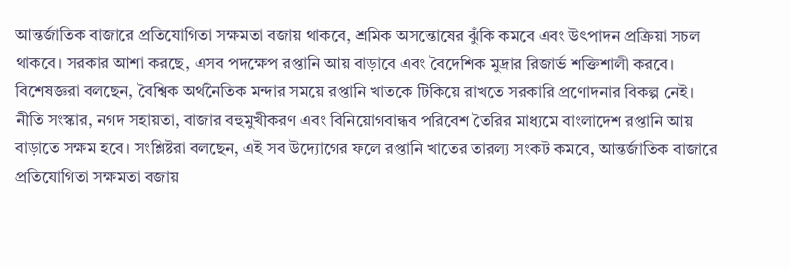আন্তর্জাতিক বাজারে প্রতিযোগিতা সক্ষমতা বজায় থাকবে, শ্রমিক অসন্তোষের ঝুঁকি কমবে এবং উৎপাদন প্রক্রিয়া সচল থাকবে। সরকার আশা করছে, এসব পদক্ষেপ রপ্তানি আয় বাড়াবে এবং বৈদেশিক মুদ্রার রিজার্ভ শক্তিশালী করবে। বিশেষজ্ঞরা বলছেন, বৈশ্বিক অর্থনৈতিক মন্দার সময়ে রপ্তানি খাতকে টিকিয়ে রাখতে সরকারি প্রণোদনার বিকল্প নেই। নীতি সংস্কার, নগদ সহায়তা, বাজার বহুমুখীকরণ এবং বিনিয়োগবান্ধব পরিবেশ তৈরির মাধ্যমে বাংলাদেশ রপ্তানি আয় বাড়াতে সক্ষম হবে। সংশ্লিষ্টরা বলছেন, এই সব উদ্যোগের ফলে রপ্তানি খাতের তারল্য সংকট কমবে, আন্তর্জাতিক বাজারে প্রতিযোগিতা সক্ষমতা বজায়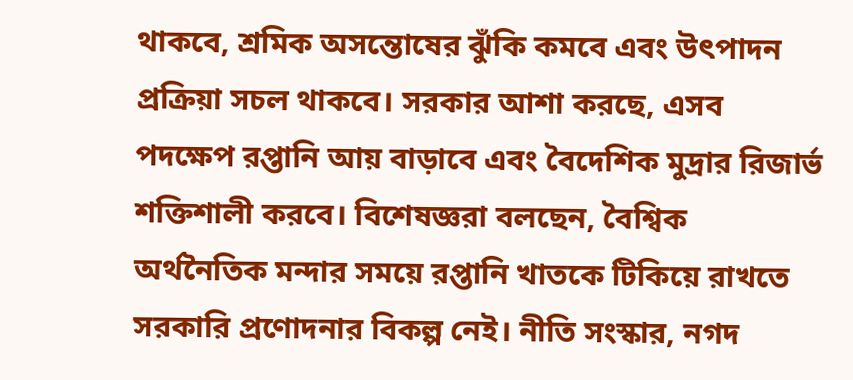থাকবে, শ্রমিক অসন্তোষের ঝুঁকি কমবে এবং উৎপাদন প্রক্রিয়া সচল থাকবে। সরকার আশা করছে, এসব পদক্ষেপ রপ্তানি আয় বাড়াবে এবং বৈদেশিক মুদ্রার রিজার্ভ শক্তিশালী করবে। বিশেষজ্ঞরা বলছেন, বৈশ্বিক অর্থনৈতিক মন্দার সময়ে রপ্তানি খাতকে টিকিয়ে রাখতে সরকারি প্রণোদনার বিকল্প নেই। নীতি সংস্কার, নগদ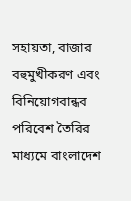সহায়তা, বাজার বহুমুখীকরণ এবং বিনিয়োগবান্ধব পরিবেশ তৈরির মাধ্যমে বাংলাদেশ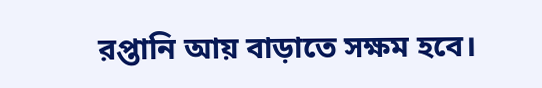রপ্তানি আয় বাড়াতে সক্ষম হবে।